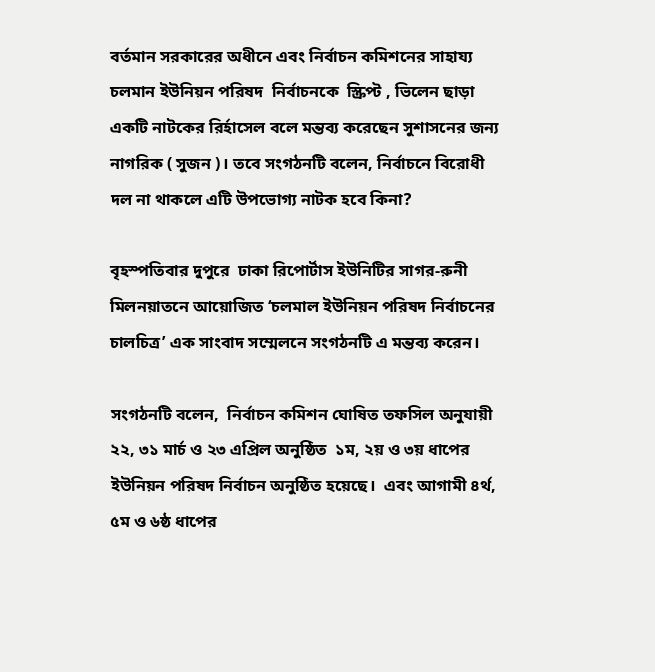বর্তমান সরকারের অধীনে এবং নির্বাচন কমিশনের সাহায্য চলমান ইউনিয়ন পরিষদ  নির্বাচনকে  স্ক্রিপ্ট , ভিলেন ছাড়া একটি নাটকের রির্হাসেল বলে মন্তব্য করেছেন সুশাসনের জন্য নাগরিক ( সুজন )। তবে সংগঠনটি বলেন, নির্বাচনে বিরোধী দল না থাকলে এটি উপভোগ্য নাটক হবে কিনা?

বৃহস্পতিবার দুপুরে  ঢাকা রিপোর্টাস ইউনিটির সাগর-রুনী মিলনয়াতনে আয়োজিত ‘চলমাল ইউনিয়ন পরিষদ নির্বাচনের চালচিত্র’ এক সাংবাদ সম্মেলনে সংগঠনটি এ মন্তব্য করেন।

সংগঠনটি বলেন,  নির্বাচন কমিশন ঘোষিত তফসিল অনুযায়ী ২২, ৩১ মার্চ ও ২৩ এপ্রিল অনুষ্ঠিত  ১ম, ২য় ও ৩য় ধাপের ইউনিয়ন পরিষদ নির্বাচন অনুষ্ঠিত হয়েছে।  এবং আগামী ৪র্থ, ৫ম ও ৬ষ্ঠ ধাপের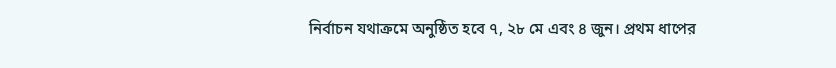নির্বাচন যথাক্রমে অনুষ্ঠিত হবে ৭, ২৮ মে এবং ৪ জুন। প্রথম ধাপের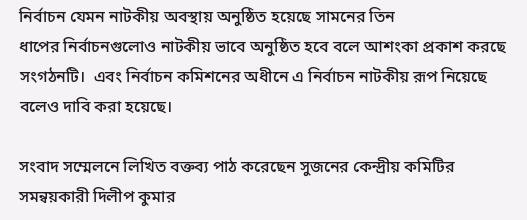নির্বাচন যেমন নাটকীয় অবস্থায় অনুষ্ঠিত হয়েছে সামনের তিন ধাপের ‍নির্বাচনগুলোও নাটকীয় ভাবে অনুষ্ঠিত হবে বলে আশংকা প্রকাশ করছে সংগঠনটি।  এবং নির্বাচন কমিশনের অধীনে এ নির্বাচন নাটকীয় রূপ নিয়েছে বলেও দাবি করা হয়েছে।

সংবাদ সম্মেলনে লিখিত বক্তব্য পাঠ করেছেন সুজনের কেন্দ্রীয় কমিটির সমন্বয়কারী দিলীপ কুমার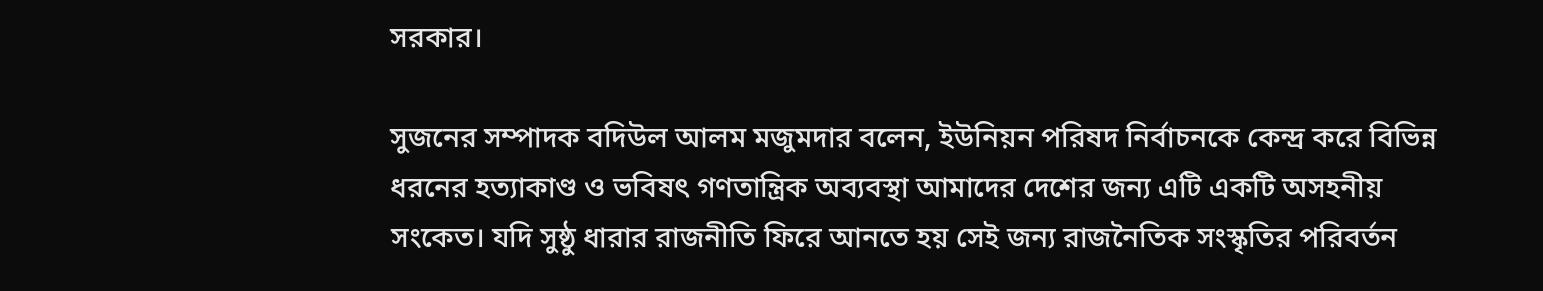সরকার।

সুজনের সম্পাদক বদিউল আলম মজুমদার বলেন, ইউনিয়ন পরিষদ নির্বাচনকে কেন্দ্র করে বিভিন্ন ধরনের হত্যাকাণ্ড ও ভবিষৎ গণতান্ত্রিক অব্যবস্থা আমাদের দেশের জন্য এটি একটি অসহনীয় সংকেত। যদি সুষ্ঠু ধারার রাজনীতি ফিরে আনতে হয় সেই জন্য রাজনৈতিক সংস্কৃতির পরিবর্তন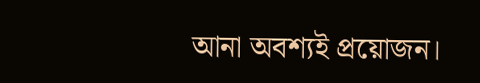আনা অবশ্যই প্রয়োজন।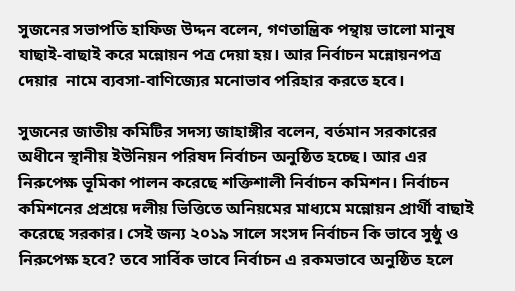সুজনের সভাপতি হাফিজ উদ্দন বলেন, গণতান্ত্রিক পন্থায় ভালো মানুষ যাছাই-বাছাই করে মন্নোয়ন পত্র দেয়া হয়। আর নির্বাচন মন্নোয়নপত্র দেয়ার  নামে ব্যবসা-বাণিজ্যের মনোভাব পরিহার করতে হবে।

সুজনের জাতীয় কমিটির সদস্য জাহাঙ্গীর বলেন, বর্তমান সরকারের অধীনে স্থানীয় ইউনিয়ন পরিষদ নির্বাচন অনুষ্ঠিত হচ্ছে। আর এর নিরুপেক্ষ ভূমিকা পালন করেছে শক্তিশালী নির্বাচন কমিশন। নির্বাচন কমিশনের প্রশ্রয়ে দলীয় ভিত্তিতে অনিয়মের মাধ্যমে মন্নোয়ন প্রার্থী বাছাই করেছে সরকার। সেই জন্য ২০১৯ সালে সংসদ নির্বাচন কি ভাবে সুষ্ঠু ও নিরুপেক্ষ হবে? তবে সার্বিক ভাবে নির্বাচন এ রকমভাবে অনুষ্ঠিত হলে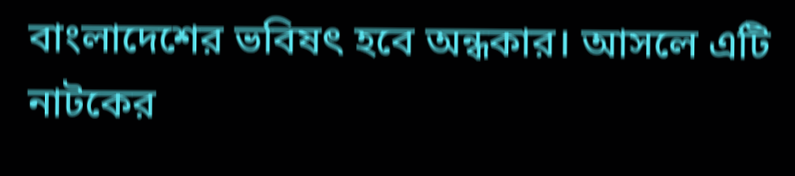বাংলাদেশের ভবিষৎ হবে অন্ধকার। আসলে এটি নাটকের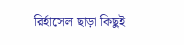রির্হাসেল ছাড়া কিছুই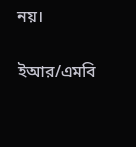নয়।

ইআর/এমবি